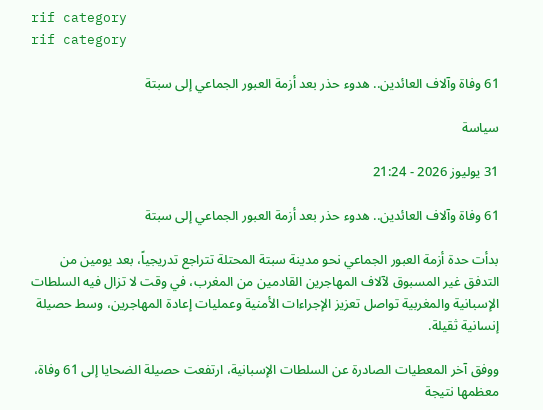rif category
rif category

61 وفاة وآلاف العائدين.. هدوء حذر بعد أزمة العبور الجماعي إلى سبتة

سياسة

31 يوليوز 2026 - 21:24

61 وفاة وآلاف العائدين.. هدوء حذر بعد أزمة العبور الجماعي إلى سبتة

بدأت حدة أزمة العبور الجماعي نحو مدينة سبتة المحتلة تتراجع تدريجياً، بعد يومين من التدفق غير المسبوق لآلاف المهاجرين القادمين من المغرب، في وقت لا تزال فيه السلطات الإسبانية والمغربية تواصل تعزيز الإجراءات الأمنية وعمليات إعادة المهاجرين، وسط حصيلة إنسانية ثقيلة.

ووفق آخر المعطيات الصادرة عن السلطات الإسبانية، ارتفعت حصيلة الضحايا إلى 61 وفاة، معظمها نتيجة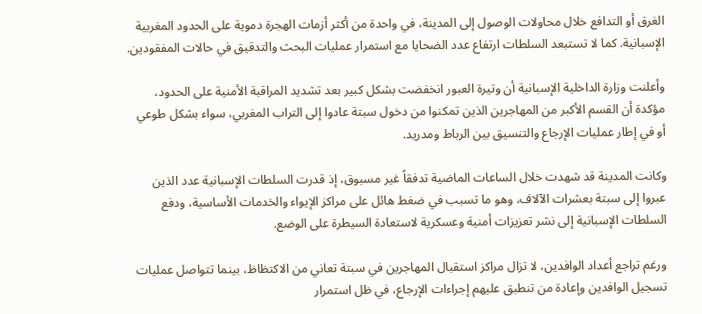الغرق أو التدافع خلال محاولات الوصول إلى المدينة، في واحدة من أكثر أزمات الهجرة دموية على الحدود المغربية الإسبانية. كما لا تستبعد السلطات ارتفاع عدد الضحايا مع استمرار عمليات البحث والتدقيق في حالات المفقودين.

وأعلنت وزارة الداخلية الإسبانية أن وتيرة العبور انخفضت بشكل كبير بعد تشديد المراقبة الأمنية على الحدود، مؤكدة أن القسم الأكبر من المهاجرين الذين تمكنوا من دخول سبتة عادوا إلى التراب المغربي، سواء بشكل طوعي أو في إطار عمليات الإرجاع والتنسيق بين الرباط ومدريد.

وكانت المدينة قد شهدت خلال الساعات الماضية تدفقاً غير مسبوق، إذ قدرت السلطات الإسبانية عدد الذين عبروا إلى سبتة بعشرات الآلاف، وهو ما تسبب في ضغط هائل على مراكز الإيواء والخدمات الأساسية، ودفع السلطات الإسبانية إلى نشر تعزيزات أمنية وعسكرية لاستعادة السيطرة على الوضع.

ورغم تراجع أعداد الوافدين، لا تزال مراكز استقبال المهاجرين في سبتة تعاني من الاكتظاظ، بينما تتواصل عمليات تسجيل الوافدين وإعادة من تنطبق عليهم إجراءات الإرجاع، في ظل استمرار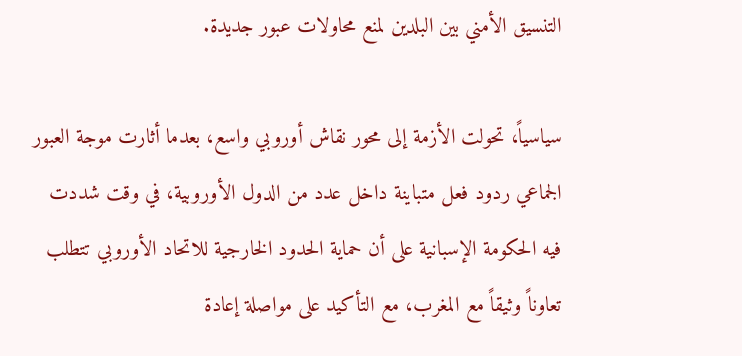التنسيق الأمني بين البلدين لمنع محاولات عبور جديدة.

سياسياً، تحولت الأزمة إلى محور نقاش أوروبي واسع، بعدما أثارت موجة العبور الجماعي ردود فعل متباينة داخل عدد من الدول الأوروبية، في وقت شددت فيه الحكومة الإسبانية على أن حماية الحدود الخارجية للاتحاد الأوروبي تتطلب تعاوناً وثيقاً مع المغرب، مع التأكيد على مواصلة إعادة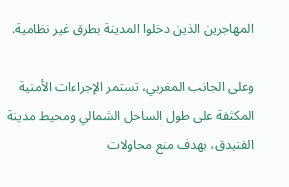المهاجرين الذين دخلوا المدينة بطرق غير نظامية.

وعلى الجانب المغربي، تستمر الإجراءات الأمنية المكثفة على طول الساحل الشمالي ومحيط مدينة الفنيدق، بهدف منع محاولات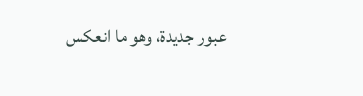عبور جديدة، وهو ما انعكس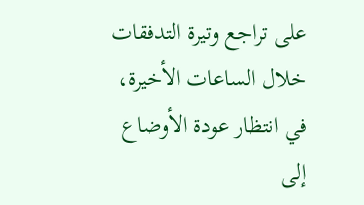على تراجع وتيرة التدفقات خلال الساعات الأخيرة، في انتظار عودة الأوضاع إلى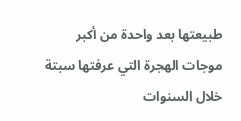طبيعتها بعد واحدة من أكبر موجات الهجرة التي عرفتها سبتة خلال السنوات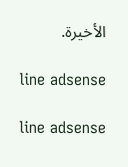الأخيرة.

line adsense

line adsense